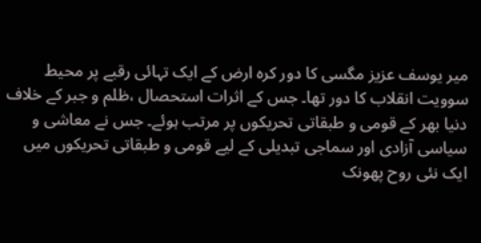میر یوسف عزیز مگسی کا دور کرہ ارض کے ایک تہائی رقبے پر محیط سوویت انقلاب کا دور تھا۔ جس کے اثرات استحصال ،ظلم و جبر کے خلاف دنیا بھر کے قومی و طبقاتی تحریکوں پر مرتب ہوئے۔ جس نے معاشی و سیاسی آزادی اور سماجی تبدیلی کے لیے قومی و طبقاتی تحریکوں میں ایک نئی روح پھونک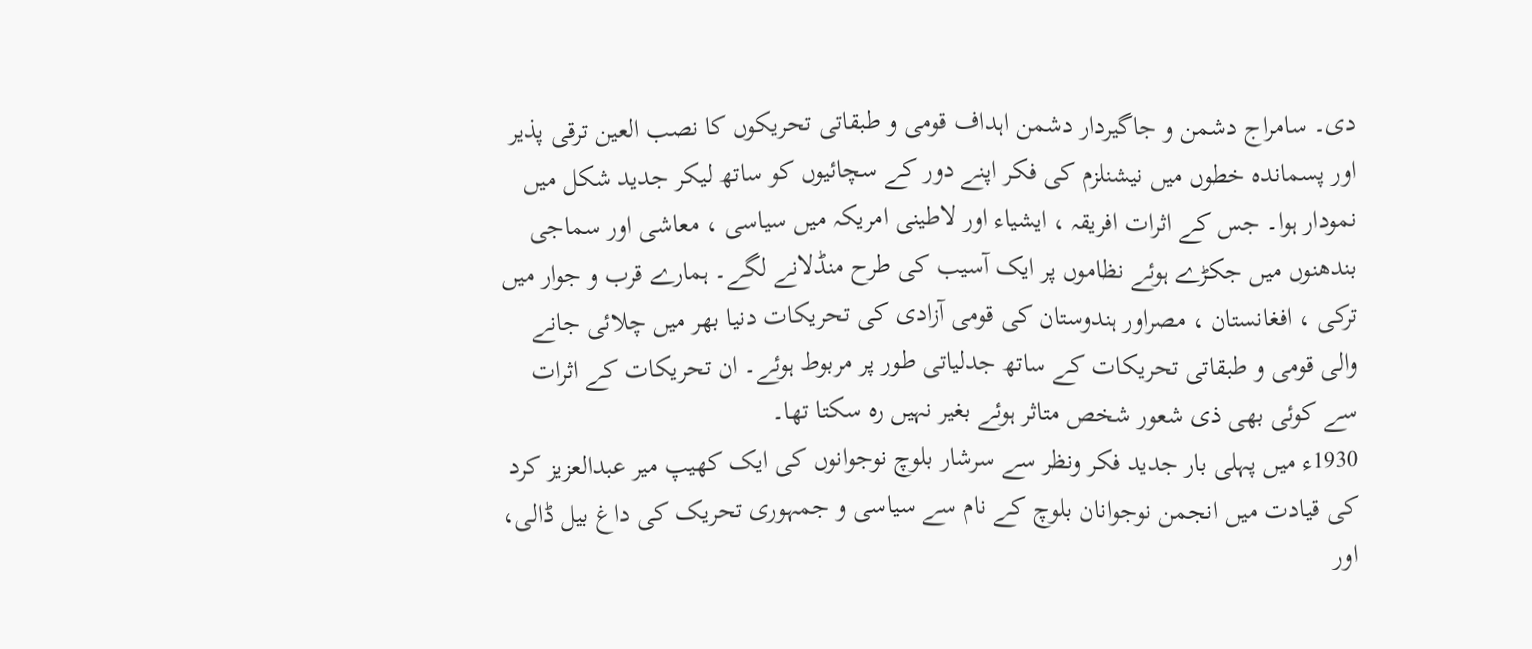دی۔ سامراج دشمن و جاگیردار دشمن اہداف قومی و طبقاتی تحریکوں کا نصب العین ترقی پذیر اور پسماندہ خطوں میں نیشنلزم کی فکر اپنے دور کے سچائیوں کو ساتھ لیکر جدید شکل میں نمودار ہوا۔ جس کے اثرات افریقہ ، ایشیاء اور لاطینی امریکہ میں سیاسی ، معاشی اور سماجی بندھنوں میں جکڑے ہوئے نظاموں پر ایک آسیب کی طرح منڈلانے لگے۔ ہمارے قرب و جوار میں ترکی ، افغانستان ، مصراور ہندوستان کی قومی آزادی کی تحریکات دنیا بھر میں چلائی جانے والی قومی و طبقاتی تحریکات کے ساتھ جدلیاتی طور پر مربوط ہوئے۔ ان تحریکات کے اثرات سے کوئی بھی ذی شعور شخص متاثر ہوئے بغیر نہیں رہ سکتا تھا۔
1930ء میں پہلی بار جدید فکر ونظر سے سرشار بلوچ نوجوانوں کی ایک کھیپ میر عبدالعزیز کرد کی قیادت میں انجمن نوجوانان بلوچ کے نام سے سیاسی و جمہوری تحریک کی داغ بیل ڈالی، اور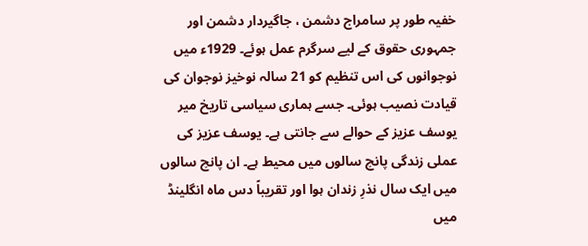خفیہ طور پر سامراج دشمن ، جاگیردار دشمن اور جمہوری حقوق کے لیے سرگرم عمل ہوئے۔ 1929ء میں نوجوانوں کی اس تنظیم کو 21 سالہ نوخیز نوجوان کی قیادت نصیب ہوئی۔ جسے ہماری سیاسی تاریخ میر یوسف عزیز کے حوالے سے جانتی ہے۔ یوسف عزیز کی عملی زندگی پانچ سالوں میں محیط ہے۔ ان پانچ سالوں میں ایک سال نذرِ زندان ہوا اور تقریباً دس ماہ انگلینڈ میں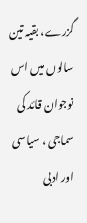گزرے، بقیہ تین سالوں میں اس نوجوان قائد کی سماجی ، سیاسی اور ادبی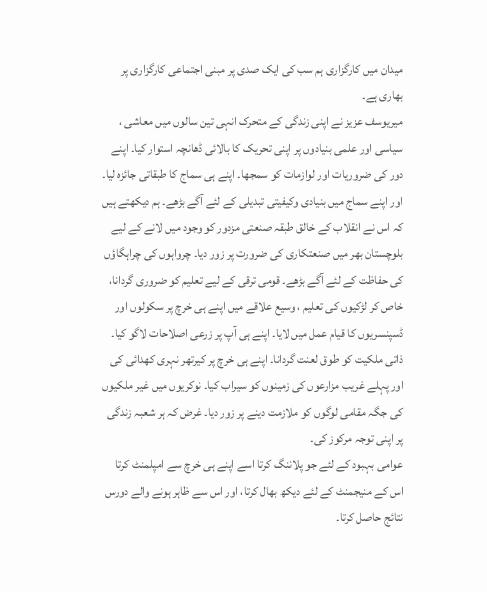میدان میں کارگزاری ہم سب کی ایک صدی پر مبنی اجتماعی کارگزاری پر بھاری ہے۔
میریوسف عزیز نے اپنی زندگی کے متحرک انہی تین سالوں میں معاشی ، سیاسی اور علمی بنیادوں پر اپنی تحریک کا بالائی ڈھانچہ استوار کیا۔ اپنے دور کی ضروریات اور لوازمات کو سمجھا۔ اپنے ہی سماج کا طبقاتی جائزہ لیا۔ اور اپنے سماج میں بنیادی وکیفیتی تبدیلی کے لئے آگے بڑھے۔ ہم دیکھتے ہیں کہ اس نے انقلاب کے خالق طبقہ صنعتی مزدور کو وجود میں لانے کے لیے بلوچستان بھر میں صنعتکاری کی ضرورت پر زور دیا۔ چرواہوں کی چراہگاؤں کی حفاظت کے لئے آگے بڑھے۔ قومی ترقی کے لیے تعلیم کو ضروری گردانا، خاص کر لڑکیوں کی تعلیم ، وسیع علاقے میں اپنے ہی خرچ پر سکولوں اور ڈسپنسریوں کا قیام عمل میں لایا۔ اپنے ہی آپ پر زرعی اصلاحات لاگو کیا۔ ذاتی ملکیت کو طوق لعنت گردانا۔ اپنے ہی خرچ پر کیرتھر نہری کھدائی کی اور پہلے غریب مزارعوں کی زمینوں کو سیراب کیا۔ نوکریوں میں غیر ملکیوں کی جگہ مقامی لوگوں کو ملازمت دینے پر زور دیا۔ غرض کہ ہر شعبہ زندگی پر اپنی توجہ مرکوز کی۔
عوامی بہبود کے لئے جو پلاننگ کرتا اسے اپنے ہی خرچ سے امپلمنٹ کرتا اس کے منیجمنٹ کے لئے دیکھ بھال کرتا، اور اس سے ظاہر ہونے والے دورس نتائج حاصل کرتا۔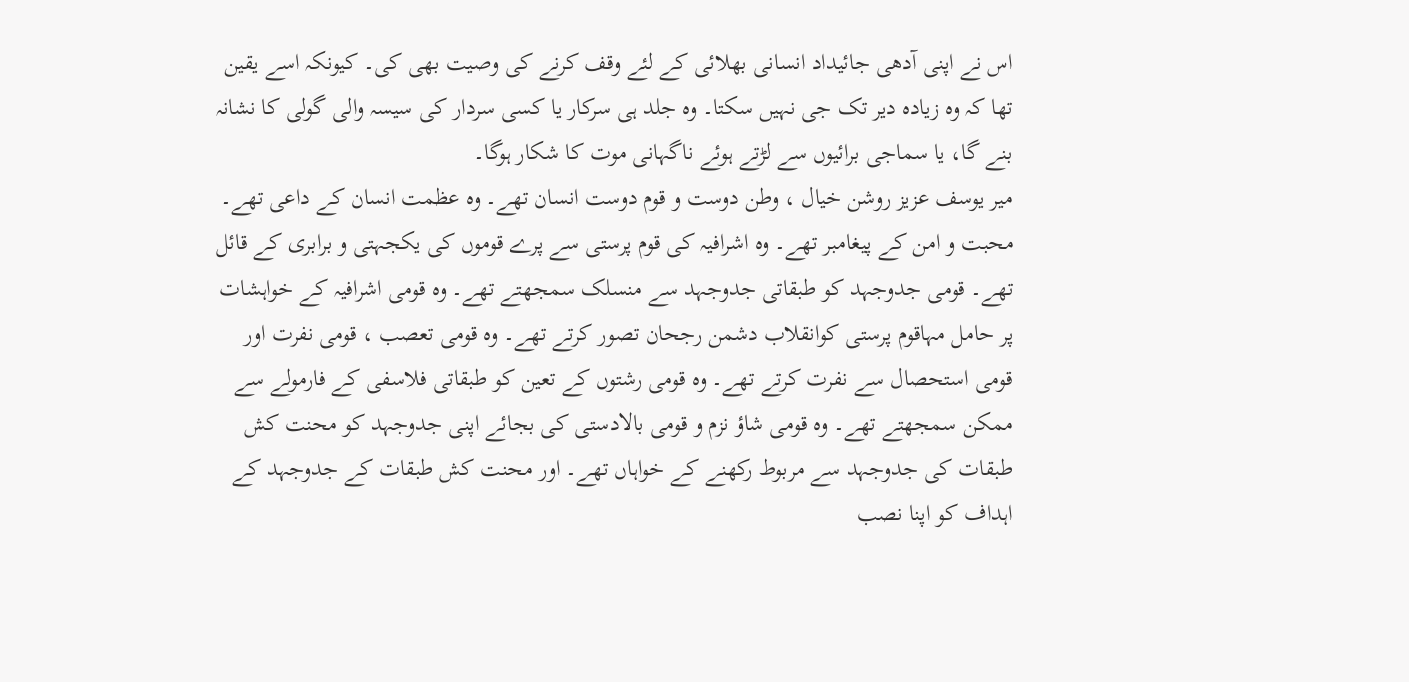اس نے اپنی آدھی جائیداد انسانی بھلائی کے لئے وقف کرنے کی وصیت بھی کی۔ کیونکہ اسے یقین تھا کہ وہ زیادہ دیر تک جی نہیں سکتا۔ وہ جلد ہی سرکار یا کسی سردار کی سیسہ والی گولی کا نشانہ بنے گا، یا سماجی برائیوں سے لڑتے ہوئے ناگہانی موت کا شکار ہوگا۔
میر یوسف عزیز روشن خیال ، وطن دوست و قوم دوست انسان تھے۔ وہ عظمت انسان کے داعی تھے۔ محبت و امن کے پیغامبر تھے۔ وہ اشرافیہ کی قوم پرستی سے پرے قوموں کی یکجہتی و برابری کے قائل تھے۔ قومی جدوجہد کو طبقاتی جدوجہد سے منسلک سمجھتے تھے۔ وہ قومی اشرافیہ کے خواہشات پر حامل مہاقوم پرستی کوانقلاب دشمن رجحان تصور کرتے تھے۔ وہ قومی تعصب ، قومی نفرت اور قومی استحصال سے نفرت کرتے تھے۔ وہ قومی رشتوں کے تعین کو طبقاتی فلاسفی کے فارمولے سے ممکن سمجھتے تھے۔ وہ قومی شاؤ نزم و قومی بالادستی کی بجائے اپنی جدوجہد کو محنت کش طبقات کی جدوجہد سے مربوط رکھنے کے خواہاں تھے۔ اور محنت کش طبقات کے جدوجہد کے اہداف کو اپنا نصب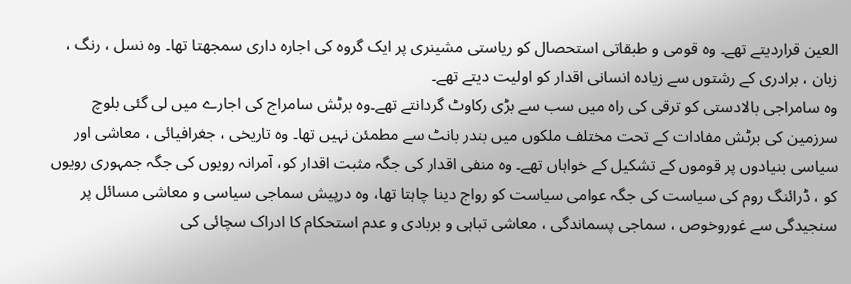العین قراردیتے تھے۔ وہ قومی و طبقاتی استحصال کو ریاستی مشینری پر ایک گروہ کی اجارہ داری سمجھتا تھا۔ وہ نسل ، رنگ ، زبان ، برادری کے رشتوں سے زیادہ انسانی اقدار کو اولیت دیتے تھے۔
وہ سامراجی بالادستی کو ترقی کی راہ میں سب سے بڑی رکاوٹ گردانتے تھے۔وہ برٹش سامراج کی اجارے میں لی گئی بلوچ سرزمین کی برٹش مفادات کے تحت مختلف ملکوں میں بندر بانٹ سے مطمئن نہیں تھا۔ وہ تاریخی ، جغرافیائی ، معاشی اور سیاسی بنیادوں پر قوموں کے تشکیل کے خواہاں تھے۔ وہ منفی اقدار کی جگہ مثبت اقدار کو، آمرانہ رویوں کی جگہ جمہوری رویوں کو ، ڈرائنگ روم کی سیاست کی جگہ عوامی سیاست کو رواج دینا چاہتا تھا، وہ درپیش سماجی سیاسی و معاشی مسائل پر سنجیدگی سے غوروخوص ، سماجی پسماندگی ، معاشی تباہی و بربادی و عدم استحکام کا ادراک سچائی کی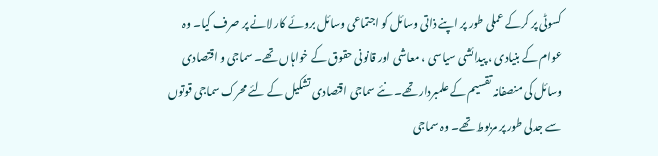کسوٹی پر کرکے عملی طور پر اپنے ذاتی وسائل کو اجتماعی وسائل بروئے کار لانے پر صرف کیا۔ وہ عوام کے بنیادی ، پیدائشی سیاسی ، معاشی اور قانونی حقوق کے خواہاں تھے۔ سماجی و اقتصادی وسائل کی منصفانہ تقسیم کے علمبردار تھے۔ نئے سماجی اقتصادی تشکیل کے لئے محرک سماجی قوتوں سے جدلی طور پر مربوط تھے۔ وہ سماجی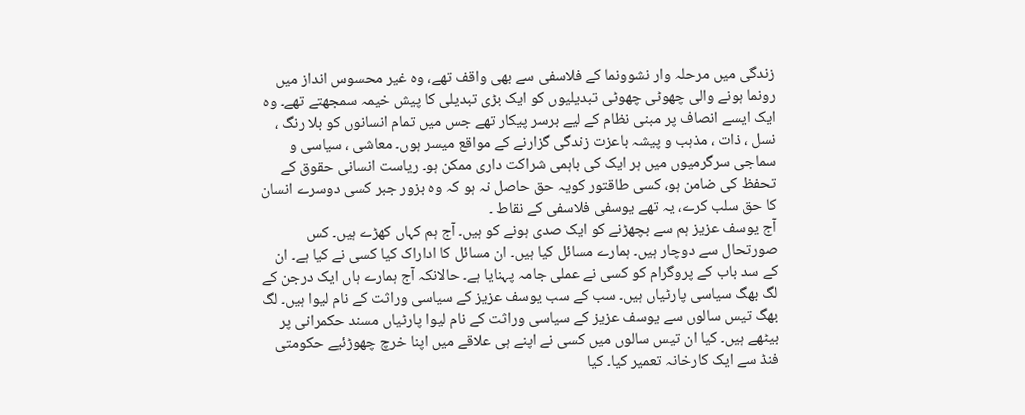زندگی میں مرحلہ وار نشوونما کے فلاسفی سے بھی واقف تھے، وہ غیر محسوس انداز میں رونما ہونے والی چھوٹی چھوٹی تبدیلیوں کو ایک بڑی تبدیلی کا پیش خیمہ سمجھتے تھے۔ وہ ایک ایسے انصاف پر مبنی نظام کے لیے برسر پیکار تھے جس میں تمام انسانوں کو بلا رنگ ، نسل ، ذات ، مذہب و پیشہ باعزت زندگی گزارنے کے مواقع میسر ہوں۔ معاشی ، سیاسی و سماجی سرگرمیوں میں ہر ایک کی باہمی شراکت داری ممکن ہو۔ ریاست انسانی حقوق کے تحفظ کی ضامن ہو، کسی طاقتور کویہ حق حاصل نہ ہو کہ وہ بزور جبر کسی دوسرے انسان کا حق سلب کرے، یہ تھے یوسفی فلاسفی کے نقاط ۔
آج یوسف عزیز ہم سے بچھڑنے کو ایک صدی ہونے کو ہیں۔ آج ہم کہاں کھڑے ہیں۔ کس صورتحال سے دوچار ہیں۔ ہمارے مسائل کیا ہیں۔ ان مسائل کا اداراک کیا کسی نے کیا ہے۔ ان کے سد باب کے پروگرام کو کسی نے عملی جامہ پہنایا ہے۔ حالانکہ آج ہمارے ہاں ایک درجن کے لگ بھگ سیاسی پارٹیاں ہیں۔ سب کے سب یوسف عزیز کے سیاسی وراثت کے نام لیوا ہیں۔ لگ بھگ تیس سالوں سے یوسف عزیز کے سیاسی وراثت کے نام لیوا پارٹیاں مسند حکمرانی پر بیٹھے ہیں۔ کیا ان تیس سالوں میں کسی نے اپنے ہی علاقے میں اپنا خرچ چھوڑئیے حکومتی فنڈ سے ایک کارخانہ تعمیر کیا۔ کیا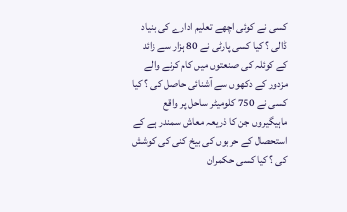کسی نے کوئی اچھے تعلیم ادارے کی بنیاد ڈالی ؟ کیا کسی پارٹی نے 80 ہزار سے زائد کے کوئلہ کی صنعتوں میں کام کرنے والے مزدور کے دکھوں سے آشنائی حاصل کی ؟ کیا کسی نے 750 کلومیٹر ساحل پر واقع ماہیگیروں جن کا ذریعہ معاش سمندر ہے کے استحصال کے حربوں کی بیخ کنی کی کوشش کی ؟ کیا کسی حکمران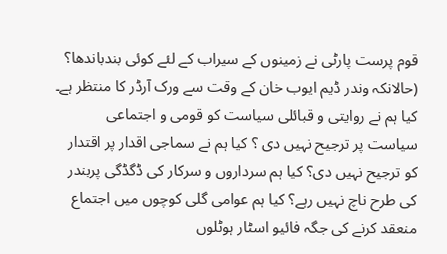قوم پرست پارٹی نے زمینوں کے سیراب کے لئے کوئی بندباندھا؟ (حالانکہ وندر ڈیم ایوب خان کے وقت سے ورک آرڈر کا منتظر ہے۔ کیا ہم نے روایتی و قبائلی سیاست کو قومی و اجتماعی سیاست پر ترجیح نہیں دی ؟ کیا ہم نے سماجی اقدار پر اقتدار کو ترجیح نہیں دی؟ کیا ہم سرداروں و سرکار کی ڈگڈگی پربندر کی طرح ناچ نہیں رہے؟ کیا ہم عوامی گلی کوچوں میں اجتماع منعقد کرنے کی جگہ فائیو اسٹار ہوٹلوں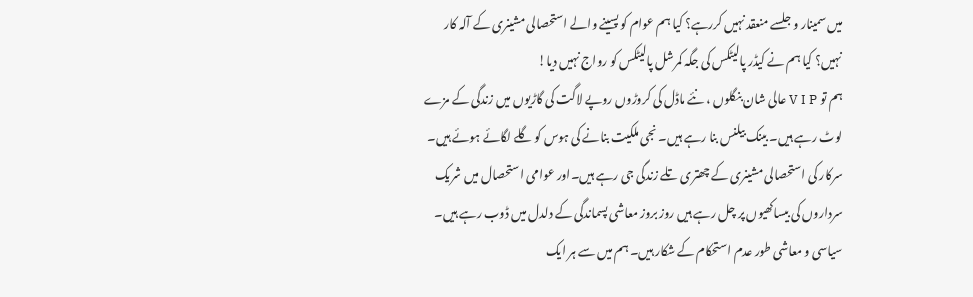میں سمینار و جلسے منعقد نہیں کررہے؟ کیا ہم عوام کو پسینے والے استحصالی مشینری کے آلہ کار نہیں؟ کیا ہم نے کیڈر پالیٹکس کی جگہ کمرشل پالیٹکس کو رواج نہیں دیا!
ہم تو V I P عالی شان بنگلوں ، نئے ماڈل کی کروڑوں روپے لاگت کی گاڑیوں میں زندگی کے مزے لوٹ رہے ہیں۔ بینک بیلنس بنا رہے ہیں۔ نجی ملکیت بنانے کی ہوس کو گلے لگائے ہوئے ہیں۔ سرکار کی استحصالی مشینری کے چھتری تلے زندگی جی رہے ہیں۔اور عوامی استحصال میں شریک سرداروں کی بیساکھیوں پر چل رہے ہیں روز بروز معاشی پسماندگی کے دلدل میں ڈوب رہے ہیں۔ سیاسی و معاشی طور عدم استحکام کے شکار ہیں۔ ہم میں سے ہر ایک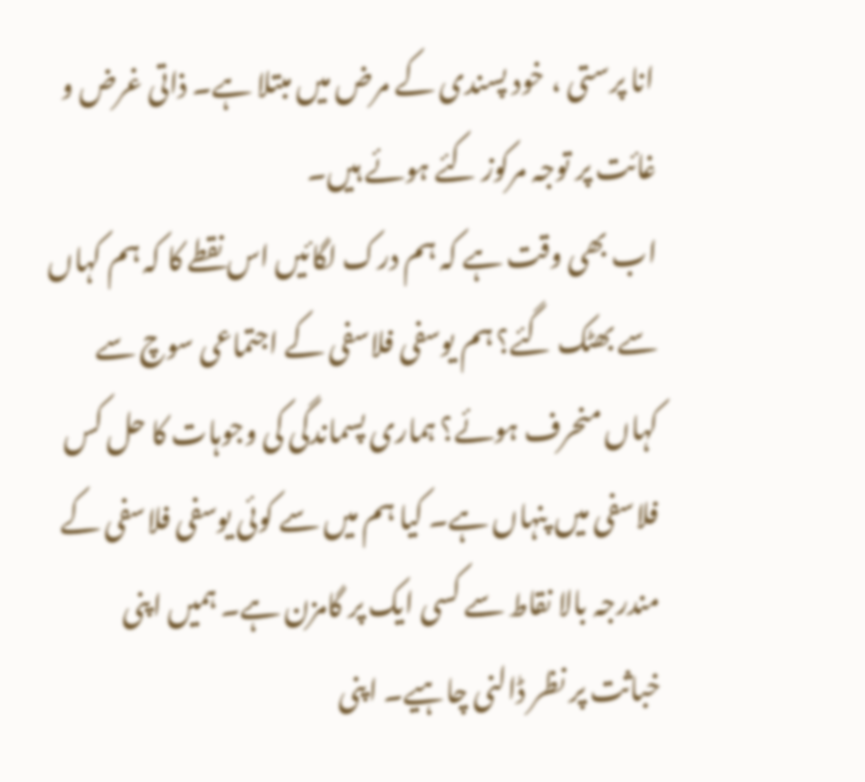انا پرستی ، خود پسندی کے مرض میں مبتلا ہے۔ ذاتی غرض و غائت پر توجہ مرکوز کئے ہوئے ہیں۔
اب بھی وقت ہے کہ ہم درک لگائیں اس نقطے کا کہ ہم کہاں سے بھٹک گئے؟ ہم یوسفی فلاسفی کے اجتماعی سوچ سے کہاں منحرف ہوئے؟ ہماری پسماندگی کی وجوہات کا حل کس فلاسفی میں پنہاں ہے۔ کیا ہم میں سے کوئی یوسفی فلاسفی کے مندرجہ بالا نقاط سے کسی ایک پر گامزن ہے۔ ہمیں اپنی خباثت پر نظر ڈالنی چاہیے۔ اپنی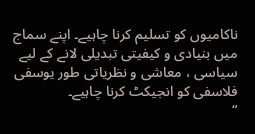ناکامیوں کو تسلیم کرنا چاہیے۔ اپنے سماج میں بنیادی و کیفیتی تبدیلی لانے کے لیے سیاسی ، معاشی و نظریاتی طور یوسفی فلاسفی کو انجیکٹ کرنا چاہیے۔
“